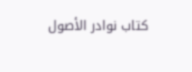كتاب نوادر الأصول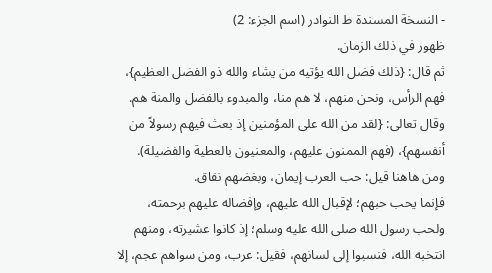- النسخة المسندة ط النوادر (اسم الجزء: 2)
ظهور في ذلك الزمان.
ثم قال: {ذلك فضل الله يؤتيه من يشاء والله ذو الفضل العظيم}، فهم الرأس، ونحن منهم، لا هم منا، والمبدوء بالفضل والمنة هم.
وقال تعالى: {لقد من الله على المؤمنين إذ بعث فيهم رسولاً من أنفسهم}، (فهم الممنون عليهم، والمعنيون بالعطية والفضيلة).
ومن هاهنا قيل: حب العرب إيمان، وبغضهم نفاق.
فإنما يحب حبهم؛ لإقبال الله عليهم، وإفضاله عليهم برحمته، ولحب رسول الله صلى الله عليه وسلم؛ إذ كانوا عشيرته، ومنهم انتخبه الله، فنسبوا إلى لسانهم، فقيل: عرب، ومن سواهم عجم، إلا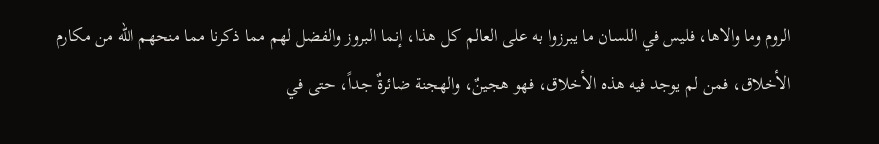الروم وما والاها، فليس في اللسان ما يبرزوا به على العالم كل هذا، إنما البروز والفضل لهم مما ذكرنا مما منحهم الله من مكارم الأخلاق، فمن لم يوجد فيه هذه الأخلاق، فهو هجينٌ، والهجنة ضائرةٌ جداً، حتى في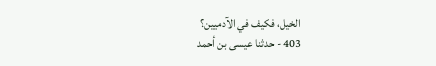الخيل، فكيف في الآدميين؟
403 - حدثنا عيسى بن أحمد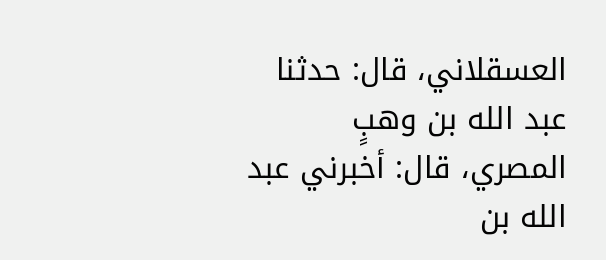العسقلاني، قال: حدثنا عبد الله بن وهبٍ المصري، قال: أخبرني عبد الله بن